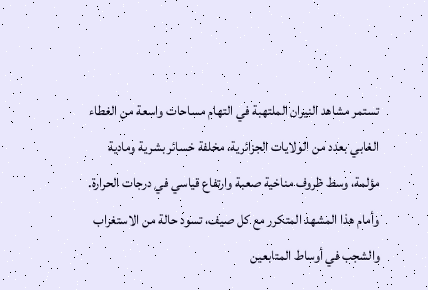تستمر مشاهد النيران الملتهبة في التهام مساحات واسعة من الغطاء الغابي بعدد من الولايات الجزائرية، مخلفة خسائر بشرية ومادية مؤلمة، وسط ظروف مناخية صعبة وارتفاع قياسي في درجات الحرارة. وأمام هذا المشهد المتكرر مع كل صيف، تسود حالة من الاستغراب والشجب في أوساط المتابعين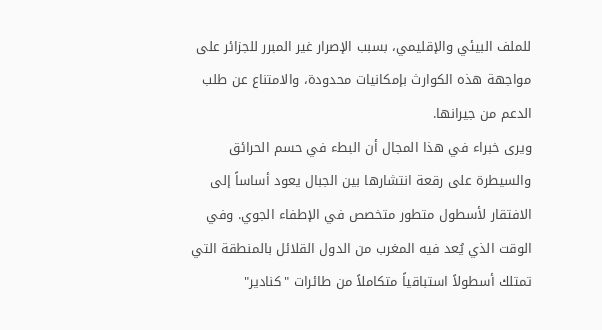للملف البيئي والإقليمي، بسبب الإصرار غير المبرر للجزائر على مواجهة هذه الكوارث بإمكانيات محدودة، والامتناع عن طلب الدعم من جيرانها.
ويرى خبراء في هذا المجال أن البطء في حسم الحرائق والسيطرة على رقعة انتشارها بين الجبال يعود أساساً إلى الافتقار لأسطول متطور متخصص في الإطفاء الجوي. وفي الوقت الذي يُعد فيه المغرب من الدول القلائل بالمنطقة التي تمتلك أسطولاً استباقياً متكاملاً من طائرات "كنادير"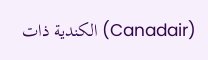(Canadair) الكندية ذات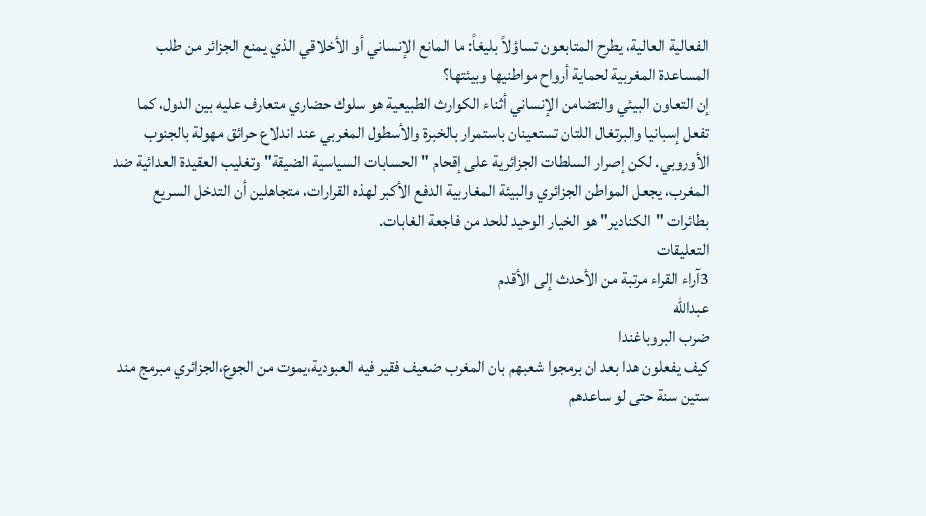الفعالية العالية، يطرح المتابعون تساؤلاً بليغاً: ما المانع الإنساني أو الأخلاقي الذي يمنع الجزائر من طلب المساعدة المغربية لحماية أرواح مواطنيها وبيئتها؟
إن التعاون البيئي والتضامن الإنساني أثناء الكوارث الطبيعية هو سلوك حضاري متعارف عليه بين الدول، كما تفعل إسبانيا والبرتغال اللتان تستعينان باستمرار بالخبرة والأسطول المغربي عند اندلاع حرائق مهولة بالجنوب الأوروبي. لكن إصرار السلطات الجزائرية على إقحام "الحسابات السياسية الضيقة" وتغليب العقيدة العدائية ضد المغرب، يجعل المواطن الجزائري والبيئة المغاربية الدفع الأكبر لهذه القرارات، متجاهلين أن التدخل السريع بطائرات "الكنادير" هو الخيار الوحيد للحد من فاجعة الغابات.
التعليقات
3آراء القراء مرتبة من الأحدث إلى الأقدم
عبدالله
ضرب البروباغندا
كيف يفعلون هدا بعد ان برمجوا شعبهم بان المغرب ضعيف فقير فيه العبودية،يموت من الجوع،الجزائري مبرمج مند ستين سنة حتى لو ساعدهم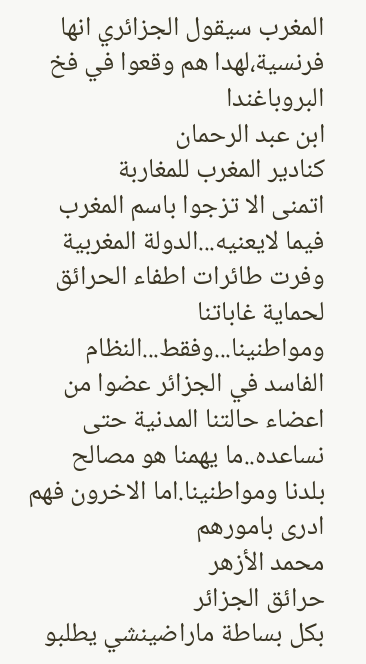المغرب سيقول الجزائري انها فرنسية،لهدا هم وقعوا في فخ البروباغندا
ابن عبد الرحمان
كنادير المغرب للمغاربة
اتمنى الا تزجوا باسم المغرب فيما لايعنيه...الدولة المغربية وفرت طائرات اطفاء الحرائق لحماية غاباتنا ومواطنينا...وفقط...النظام الفاسد في الجزائر عضوا من اعضاء حالتنا المدنية حتى نساعده..ما يهمنا هو مصالح بلدنا ومواطنينا.اما الاخرون فهم ادرى بامورهم
محمد الأزهر
حرائق الجزائر
بكل بساطة ماراضينشي يطلبو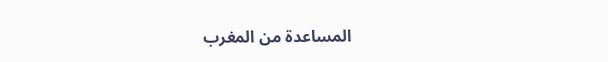المساعدة من المغرب